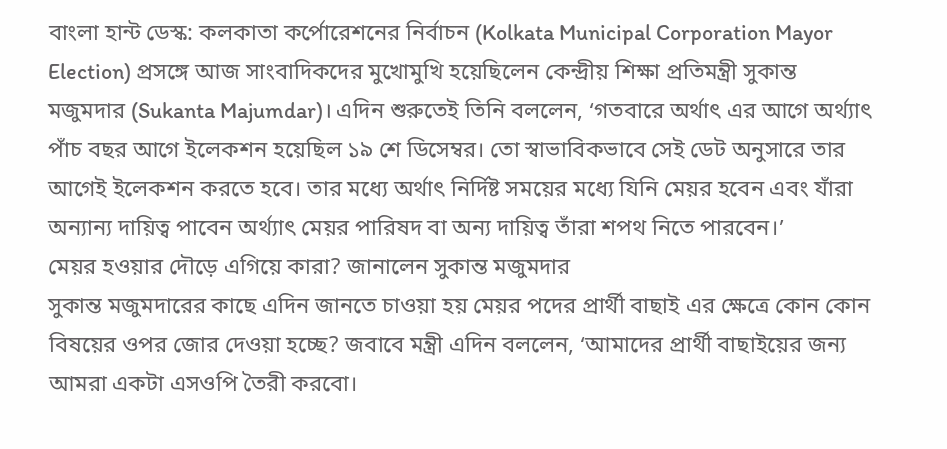বাংলা হান্ট ডেস্ক: কলকাতা কর্পোরেশনের নির্বাচন (Kolkata Municipal Corporation Mayor Election) প্রসঙ্গে আজ সাংবাদিকদের মুখোমুখি হয়েছিলেন কেন্দ্রীয় শিক্ষা প্রতিমন্ত্রী সুকান্ত মজুমদার (Sukanta Majumdar)। এদিন শুরুতেই তিনি বললেন, ‘গতবারে অর্থাৎ এর আগে অর্থ্যাৎ পাঁচ বছর আগে ইলেকশন হয়েছিল ১৯ শে ডিসেম্বর। তো স্বাভাবিকভাবে সেই ডেট অনুসারে তার আগেই ইলেকশন করতে হবে। তার মধ্যে অর্থাৎ নির্দিষ্ট সময়ের মধ্যে যিনি মেয়র হবেন এবং যাঁরা অন্যান্য দায়িত্ব পাবেন অর্থ্যাৎ মেয়র পারিষদ বা অন্য দায়িত্ব তাঁরা শপথ নিতে পারবেন।’
মেয়র হওয়ার দৌড়ে এগিয়ে কারা? জানালেন সুকান্ত মজুমদার
সুকান্ত মজুমদারের কাছে এদিন জানতে চাওয়া হয় মেয়র পদের প্রার্থী বাছাই এর ক্ষেত্রে কোন কোন বিষয়ের ওপর জোর দেওয়া হচ্ছে? জবাবে মন্ত্রী এদিন বললেন, ‘আমাদের প্রার্থী বাছাইয়ের জন্য আমরা একটা এসওপি তৈরী করবো।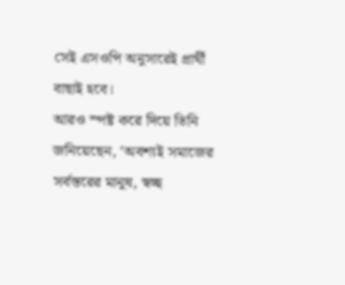সেই এসওপি অনুসারেই প্রার্থী বাছাই হবে।
আরও স্পষ্ট করে দিয়ে তিনি জনিয়েছেন, ‘অবশ্যই সমাজের সর্বস্তরের মানুষ, স্বচ্ছ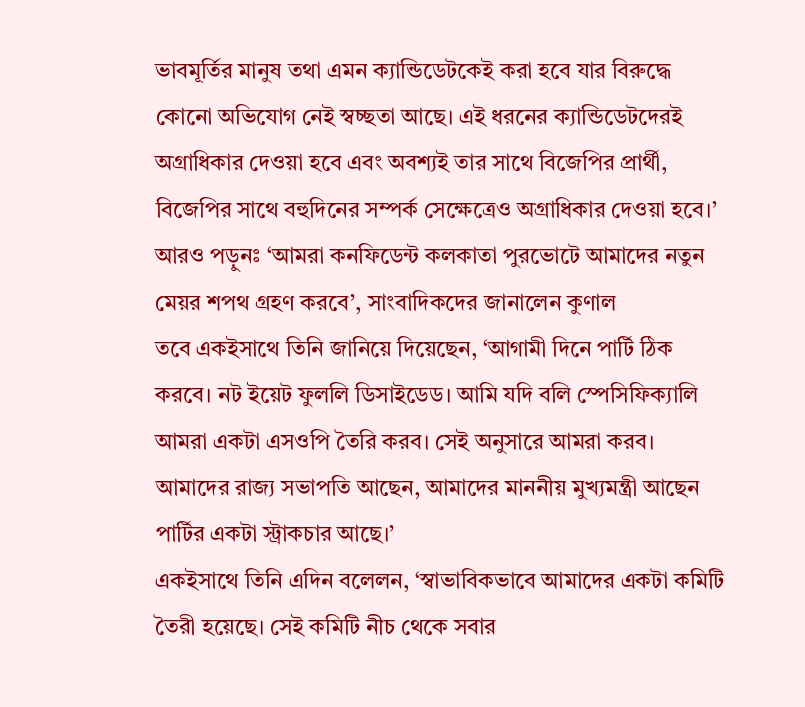ভাবমূর্তির মানুষ তথা এমন ক্যান্ডিডেটকেই করা হবে যার বিরুদ্ধে কোনো অভিযোগ নেই স্বচ্ছতা আছে। এই ধরনের ক্যান্ডিডেটদেরই অগ্রাধিকার দেওয়া হবে এবং অবশ্যই তার সাথে বিজেপির প্রার্থী, বিজেপির সাথে বহুদিনের সম্পর্ক সেক্ষেত্রেও অগ্রাধিকার দেওয়া হবে।’
আরও পড়ুনঃ ‘আমরা কনফিডেন্ট কলকাতা পুরভোটে আমাদের নতুন মেয়র শপথ গ্রহণ করবে’, সাংবাদিকদের জানালেন কুণাল
তবে একইসাথে তিনি জানিয়ে দিয়েছেন, ‘আগামী দিনে পার্টি ঠিক করবে। নট ইয়েট ফুললি ডিসাইডেড। আমি যদি বলি স্পেসিফিক্যালি আমরা একটা এসওপি তৈরি করব। সেই অনুসারে আমরা করব। আমাদের রাজ্য সভাপতি আছেন, আমাদের মাননীয় মুখ্যমন্ত্রী আছেন পার্টির একটা স্ট্রাকচার আছে।’
একইসাথে তিনি এদিন বলেলন, ‘স্বাভাবিকভাবে আমাদের একটা কমিটি তৈরী হয়েছে। সেই কমিটি নীচ থেকে সবার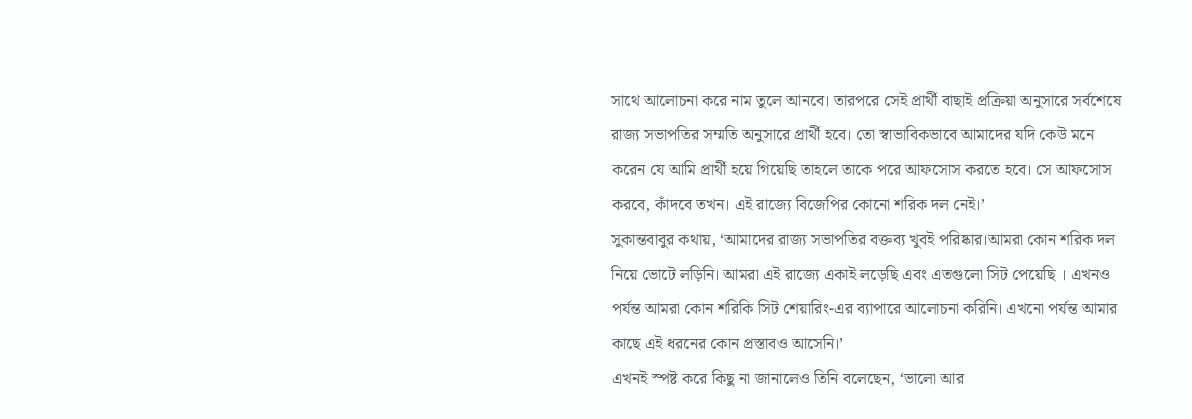সাথে আলোচনা করে নাম তুলে আনবে। তারপরে সেই প্রার্থী বাছাই প্রক্রিয়া অনুসারে সর্বশেষে রাজ্য সভাপতির সম্মতি অনুসারে প্রার্থী হবে। তো স্বাভাবিকভাবে আমাদের যদি কেউ মনে করেন যে আমি প্রার্থী হয়ে গিয়েছি তাহলে তাকে পরে আফসোস করতে হবে। সে আফসোস করবে, কাঁদবে তখন। এই রাজ্যে বিজেপির কোনো শরিক দল নেই।’
সুকান্তবাবুর কথায়, ‘আমাদের রাজ্য সভাপতির বক্তব্য খুবই পরিষ্কার।আমরা কোন শরিক দল নিয়ে ভোটে লড়িনি। আমরা এই রাজ্যে একাই লড়েছি এবং এতগুলো সিট পেয়েছি । এখনও পর্যন্ত আমরা কোন শরিকি সিট শেয়ারিং-এর ব্যাপারে আলোচনা করিনি। এখনো পর্যন্ত আমার কাছে এই ধরনের কোন প্রস্তাবও আসেনি।’
এখনই স্পষ্ট করে কিছু না জানালেও তিনি বলেছেন, ‘ভালো আর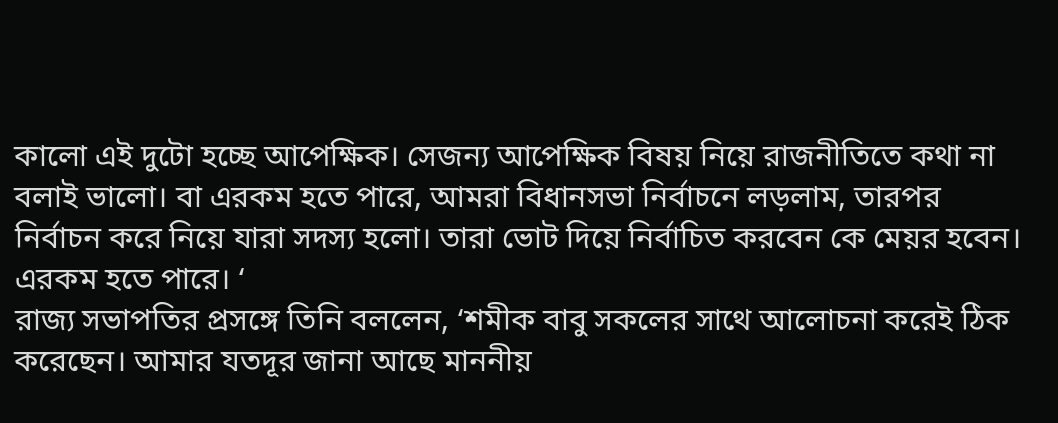কালো এই দুটো হচ্ছে আপেক্ষিক। সেজন্য আপেক্ষিক বিষয় নিয়ে রাজনীতিতে কথা না বলাই ভালো। বা এরকম হতে পারে, আমরা বিধানসভা নির্বাচনে লড়লাম, তারপর নির্বাচন করে নিয়ে যারা সদস্য হলো। তারা ভোট দিয়ে নির্বাচিত করবেন কে মেয়র হবেন। এরকম হতে পারে। ‘
রাজ্য সভাপতির প্রসঙ্গে তিনি বললেন, ‘শমীক বাবু সকলের সাথে আলোচনা করেই ঠিক করেছেন। আমার যতদূর জানা আছে মাননীয়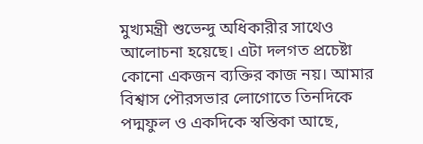মুখ্যমন্ত্রী শুভেন্দু অধিকারীর সাথেও আলোচনা হয়েছে। এটা দলগত প্রচেষ্টা কোনো একজন ব্যক্তির কাজ নয়। আমার বিশ্বাস পৌরসভার লোগোতে তিনদিকে পদ্মফুল ও একদিকে স্বস্তিকা আছে,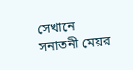সেখানে সনাতনী মেয়র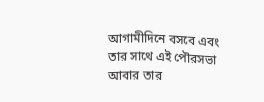আগামীদিনে বসবে এবং তার সাথে এই পৌরসভা আবার তার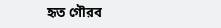হৃত গৌরব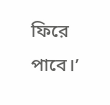ফিরে পাবে।’